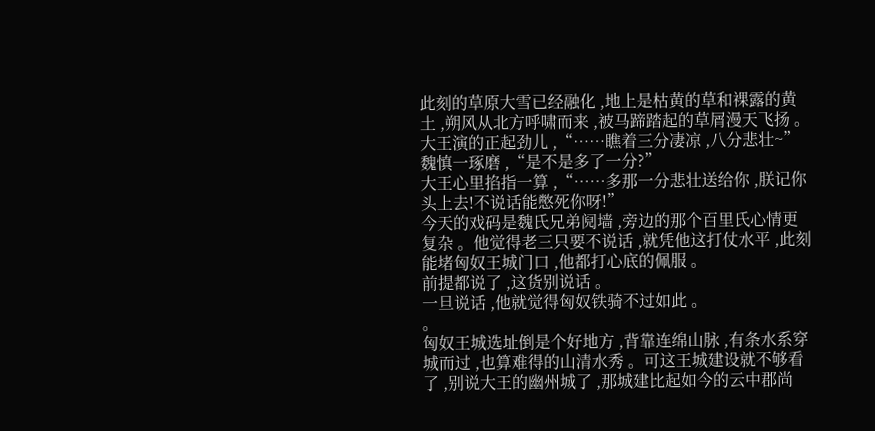此刻的草原大雪已经融化 ,地上是枯黄的草和裸露的黄土 ,朔风从北方呼啸而来 ,被马蹄踏起的草屑漫天飞扬 。
大王演的正起劲儿 ,“……瞧着三分凄凉 ,八分悲壮~”
魏慎一琢磨 ,“是不是多了一分?”
大王心里掐指一算 ,“……多那一分悲壮送给你 ,朕记你头上去!不说话能憋死你呀!”
今天的戏码是魏氏兄弟阋墙 ,旁边的那个百里氏心情更复杂 。他觉得老三只要不说话 ,就凭他这打仗水平 ,此刻能堵匈奴王城门口 ,他都打心底的佩服 。
前提都说了 ,这货别说话 。
一旦说话 ,他就觉得匈奴铁骑不过如此 。
。
匈奴王城选址倒是个好地方 ,背靠连绵山脉 ,有条水系穿城而过 ,也算难得的山清水秀 。可这王城建设就不够看了 ,别说大王的幽州城了 ,那城建比起如今的云中郡尚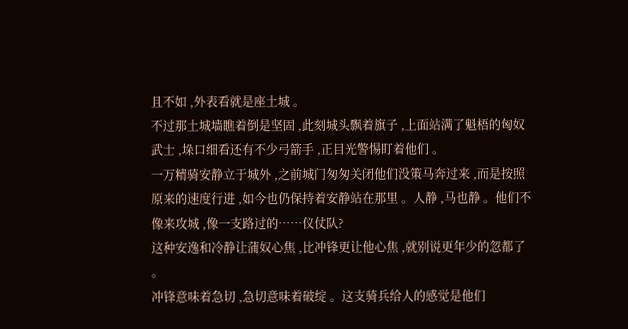且不如 ,外表看就是座土城 。
不过那土城墙瞧着倒是坚固 ,此刻城头飘着旗子 ,上面站满了魁梧的匈奴武士 ,垛口细看还有不少弓箭手 ,正目光警惕盯着他们 。
一万精骑安静立于城外 ,之前城门匆匆关闭他们没策马奔过来 ,而是按照原来的速度行进 ,如今也仍保持着安静站在那里 。人静 ,马也静 。他们不像来攻城 ,像一支路过的……仪仗队?
这种安逸和冷静让蒲奴心焦 ,比冲锋更让他心焦 ,就别说更年少的忽都了 。
冲锋意味着急切 ,急切意味着破绽 。这支骑兵给人的感觉是他们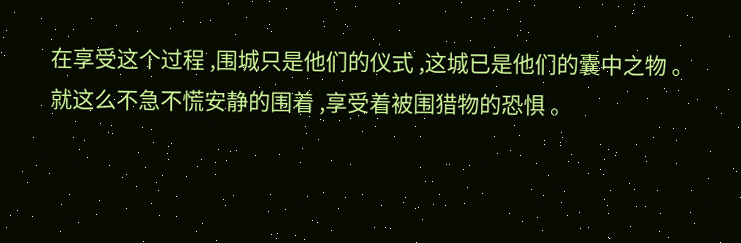在享受这个过程 ,围城只是他们的仪式 ,这城已是他们的囊中之物 。
就这么不急不慌安静的围着 ,享受着被围猎物的恐惧 。